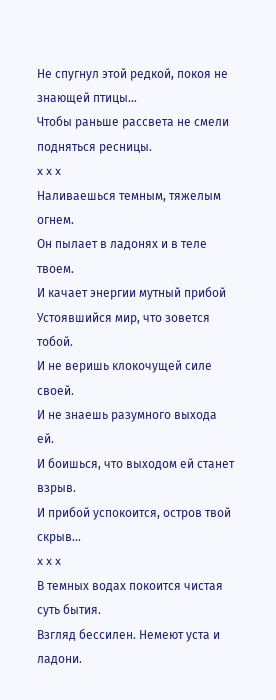Не спугнул этой редкой, покоя не знающей птицы…
Чтобы раньше рассвета не смели подняться ресницы.
x x x
Наливаешься темным, тяжелым огнем.
Он пылает в ладонях и в теле твоем.
И качает энергии мутный прибой
Устоявшийся мир, что зовется тобой.
И не веришь клокочущей силе своей.
И не знаешь разумного выхода ей.
И боишься, что выходом ей станет взрыв.
И прибой успокоится, остров твой скрыв…
x x x
В темных водах покоится чистая суть бытия.
Взгляд бессилен. Немеют уста и ладони.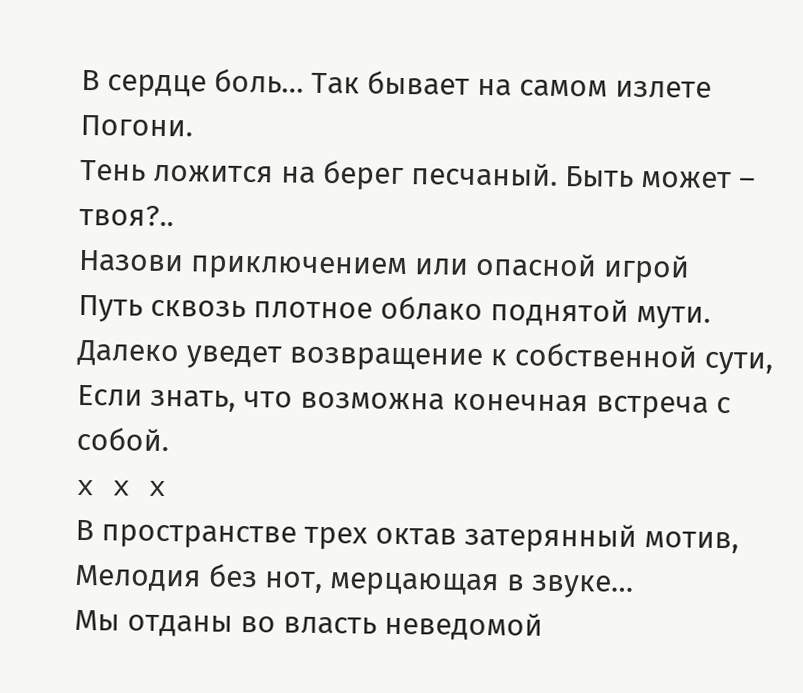В сердце боль… Так бывает на самом излете
Погони.
Тень ложится на берег песчаный. Быть может – твоя?..
Назови приключением или опасной игрой
Путь сквозь плотное облако поднятой мути.
Далеко уведет возвращение к собственной сути,
Если знать, что возможна конечная встреча с собой.
x x x
В пространстве трех октав затерянный мотив,
Мелодия без нот, мерцающая в звуке…
Мы отданы во власть неведомой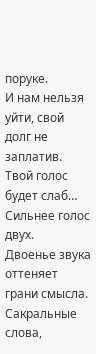поруке.
И нам нельзя уйти, свой долг не заплатив.
Твой голос будет слаб… Сильнее голос двух.
Двоенье звука оттеняет грани смысла.
Сакральные слова,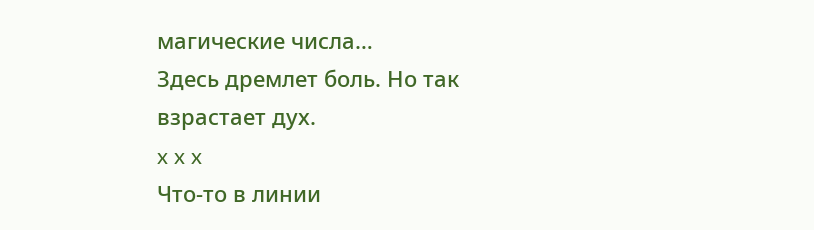магические числа…
Здесь дремлет боль. Но так
взрастает дух.
x x x
Что-то в линии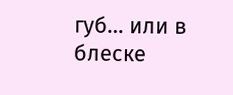губ… или в блеске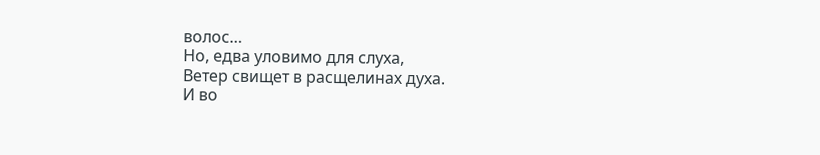волос…
Но, едва уловимо для слуха,
Ветер свищет в расщелинах духа.
И во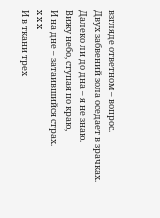взгляде ответном – вопрос.
Двух забвений зола оседает в зрачках.
Далеко ли до дна – я не знаю.
Вижу небо, ступая по краю,
И на дне – затаившийся страх.
x x x
И в ткани трех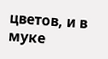цветов, и в муке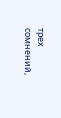трех сомнений,